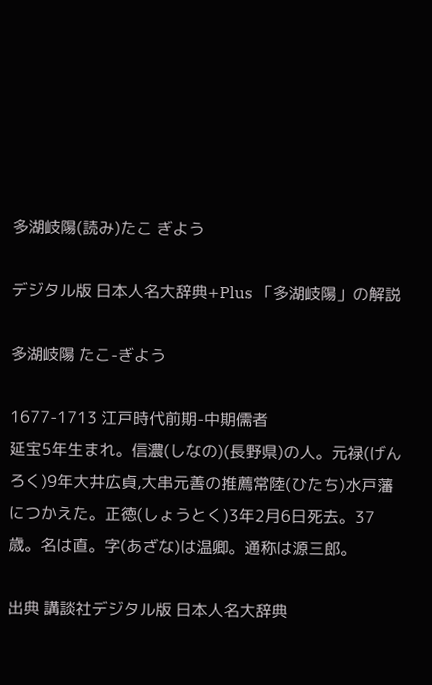多湖岐陽(読み)たこ ぎよう

デジタル版 日本人名大辞典+Plus 「多湖岐陽」の解説

多湖岐陽 たこ-ぎよう

1677-1713 江戸時代前期-中期儒者
延宝5年生まれ。信濃(しなの)(長野県)の人。元禄(げんろく)9年大井広貞,大串元善の推薦常陸(ひたち)水戸藩につかえた。正徳(しょうとく)3年2月6日死去。37歳。名は直。字(あざな)は温卿。通称は源三郎。

出典 講談社デジタル版 日本人名大辞典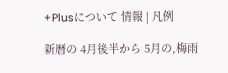+Plusについて 情報 | 凡例

新暦の 4月後半から 5月の,梅雨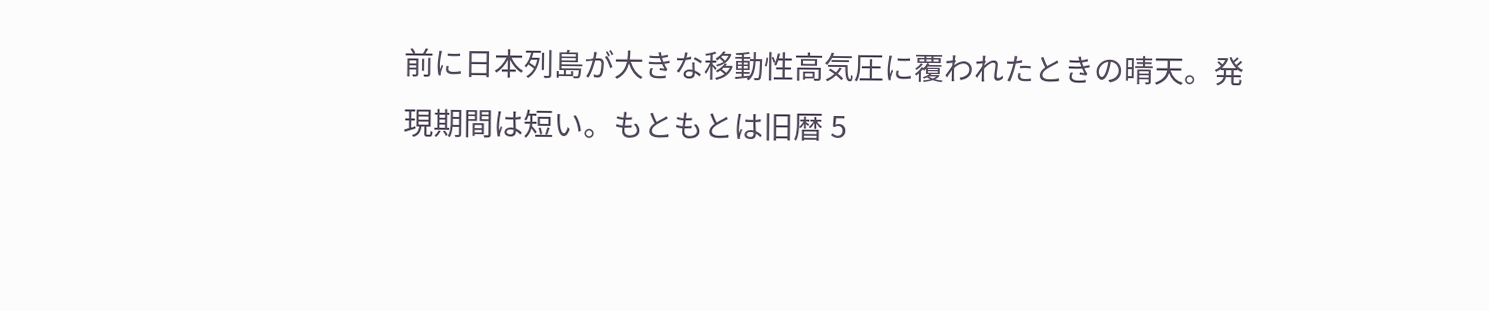前に日本列島が大きな移動性高気圧に覆われたときの晴天。発現期間は短い。もともとは旧暦 5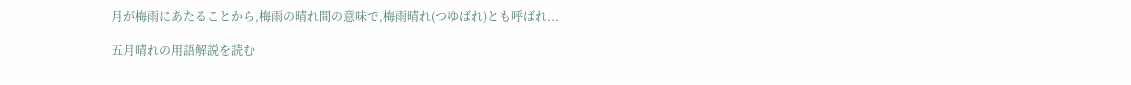月が梅雨にあたることから,梅雨の晴れ間の意味で,梅雨晴れ(つゆばれ)とも呼ばれ...

五月晴れの用語解説を読む